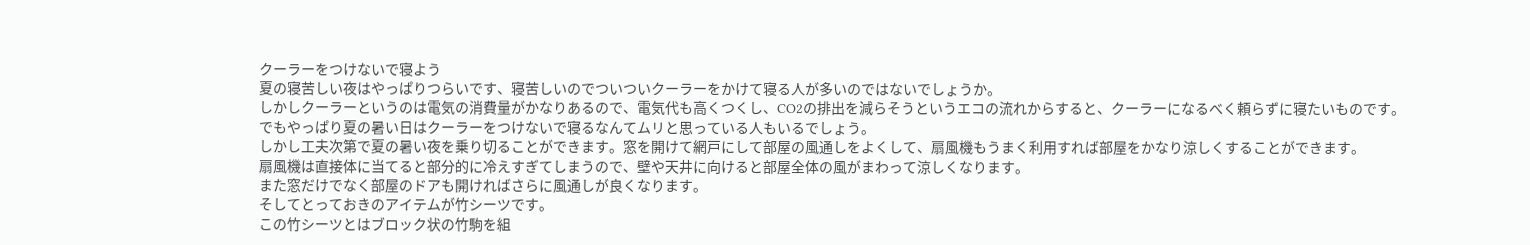クーラーをつけないで寝よう
夏の寝苦しい夜はやっぱりつらいです、寝苦しいのでついついクーラーをかけて寝る人が多いのではないでしょうか。
しかしクーラーというのは電気の消費量がかなりあるので、電気代も高くつくし、CO2の排出を減らそうというエコの流れからすると、クーラーになるべく頼らずに寝たいものです。
でもやっぱり夏の暑い日はクーラーをつけないで寝るなんてムリと思っている人もいるでしょう。
しかし工夫次第で夏の暑い夜を乗り切ることができます。窓を開けて網戸にして部屋の風通しをよくして、扇風機もうまく利用すれば部屋をかなり涼しくすることができます。
扇風機は直接体に当てると部分的に冷えすぎてしまうので、壁や天井に向けると部屋全体の風がまわって涼しくなります。
また窓だけでなく部屋のドアも開ければさらに風通しが良くなります。
そしてとっておきのアイテムが竹シーツです。
この竹シーツとはブロック状の竹駒を組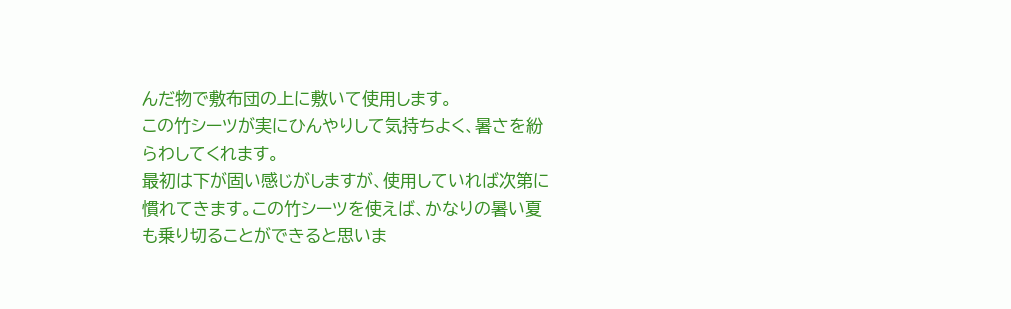んだ物で敷布団の上に敷いて使用します。
この竹シーツが実にひんやりして気持ちよく、暑さを紛らわしてくれます。
最初は下が固い感じがしますが、使用していれば次第に慣れてきます。この竹シーツを使えば、かなりの暑い夏も乗り切ることができると思いま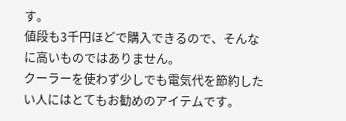す。
値段も3千円ほどで購入できるので、そんなに高いものではありません。
クーラーを使わず少しでも電気代を節約したい人にはとてもお勧めのアイテムです。